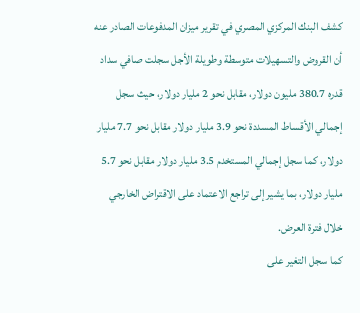كشف البنك المركزي المصري في تقرير ميزان المدفوعات الصادر عنه أن القروض والتسهيلات متوسطة وطويلة الأجل سجلت صافي سداد قدره 380.7 ملیون دولار، مقابل نحو 2 مليار دولار، حيث سجل إجمالي الأقساط المسددة نحو 3.9 مليار دولار مقابل نحو 7.7 مليار دولار، كما سجل إجمالي المستخدم 3.5 مليار دولار مقابل نحو 5.7 مليار دولار، بما يشير إلى تراجع الاعتماد على الاقتراض الخارجي خلال فترة العرض.
كما سجل التغير على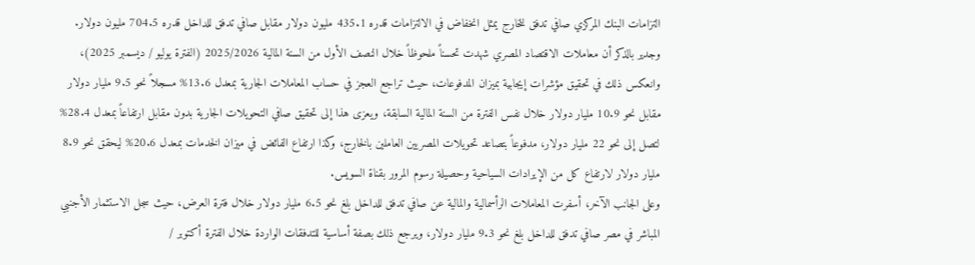التزامات البنك المركزي صافي تدفق للخارج يمثل انخفاض في الالتزامات قدره 435.1 مليون دولار مقابل صافي تدفق للداخل قدره 704.5 مليون دولار.
وجدير بالذكر أن معاملات الاقتصاد المصري شهدت تحسناً ملحوظاً خلال النصف الأول من السنة المالية 2025/2026 (الفترة يوليو / ديسمبر 2025)، وانعكس ذلك في تحقيق مؤشرات إيجابية بميزان المدفوعات، حيث تراجع العجز في حساب المعاملات الجارية بمعدل 13.6% مسجلاً نحو 9.5 مليار دولار مقابل نحو 10.9 مليار دولار خلال نفس الفترة من السنة المالية السابقة، ويعزى هذا إلى تحقيق صافي التحويلات الجارية بدون مقابل ارتفاعاً بمعدل 28.4% لتصل إلى نحو 22 مليار دولار، مدفوعاً بتصاعد تحويلات المصريين العاملين بالخارج، وكذا ارتفاع الفائض في ميزان الخدمات بمعدل 20.6% ليحقق نحو 8.9 مليار دولار لارتفاع كل من الإيرادات السياحية وحصيلة رسوم المرور بقناة السويس.
وعلى الجانب الآخر، أسفرت المعاملات الرأسمالية والمالية عن صافي تدفق للداخل بلغ نحو 6.5 مليار دولار خلال فترة العرض، حيث سجل الاستثمار الأجنبي المباشر في مصر صافي تدفق للداخل بلغ نحو 9.3 مليار دولار، ويرجع ذلك بصفة أساسية للتدفقات الواردة خلال الفترة أكتوبر /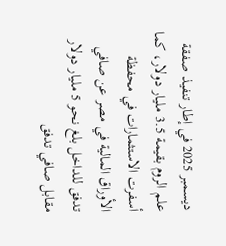ديسمبر 2025 في إطار تنفيذ صفقة علم الروم بقيمة 3.5 مليار دولار، كما أسفرت الاستثمارات في محفظة الأوراق المالية في مصر عن صافي تدفق للداخل بلغ نحو 5 مليار دولار مقابل صافي تدفق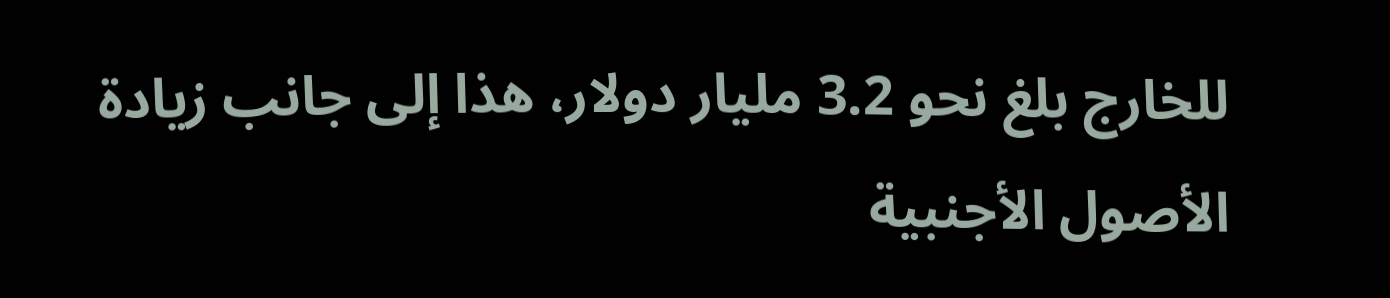للخارج بلغ نحو 3.2 مليار دولار، هذا إلى جانب زيادة الأصول الأجنبية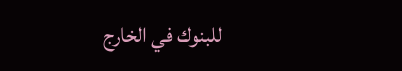للبنوك في الخارج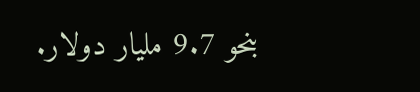بنحو 9.7 مليار دولار.